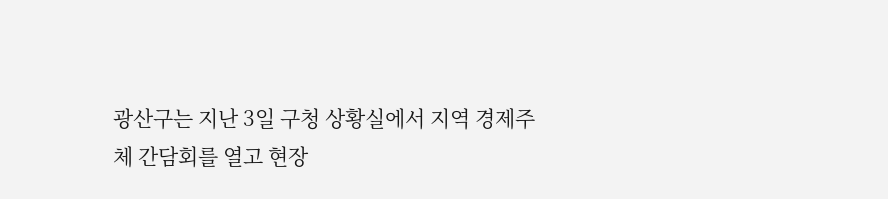광산구는 지난 3일 구청 상황실에서 지역 경제주체 간담회를 열고 현장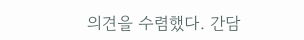의견을 수렴했다. 간담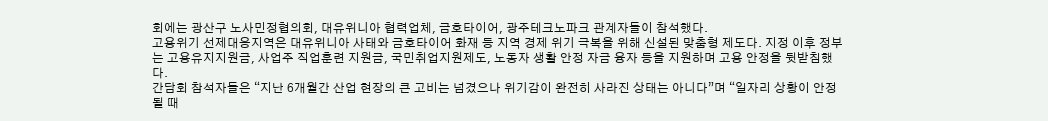회에는 광산구 노사민정협의회, 대유위니아 협력업체, 금호타이어, 광주테크노파크 관계자들이 참석했다.
고용위기 선제대응지역은 대유위니아 사태와 금호타이어 화재 등 지역 경제 위기 극복을 위해 신설된 맞춤형 제도다. 지정 이후 정부는 고용유지지원금, 사업주 직업훈련 지원금, 국민취업지원제도, 노동자 생활 안정 자금 융자 등을 지원하며 고용 안정을 뒷받침했다.
간담회 참석자들은 “지난 6개월간 산업 현장의 큰 고비는 넘겼으나 위기감이 완전히 사라진 상태는 아니다”며 “일자리 상황이 안정될 때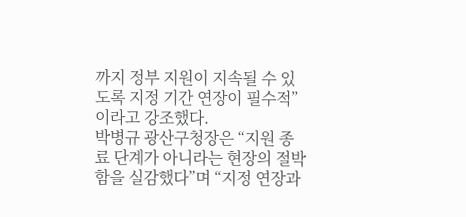까지 정부 지원이 지속될 수 있도록 지정 기간 연장이 필수적”이라고 강조했다.
박병규 광산구청장은 “지원 종료 단계가 아니라는 현장의 절박함을 실감했다”며 “지정 연장과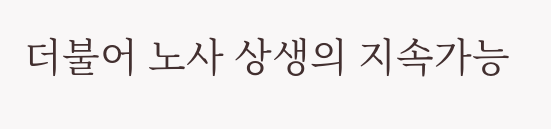더불어 노사 상생의 지속가능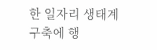한 일자리 생태계 구축에 행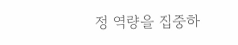정 역량을 집중하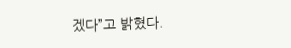겠다”고 밝혔다.